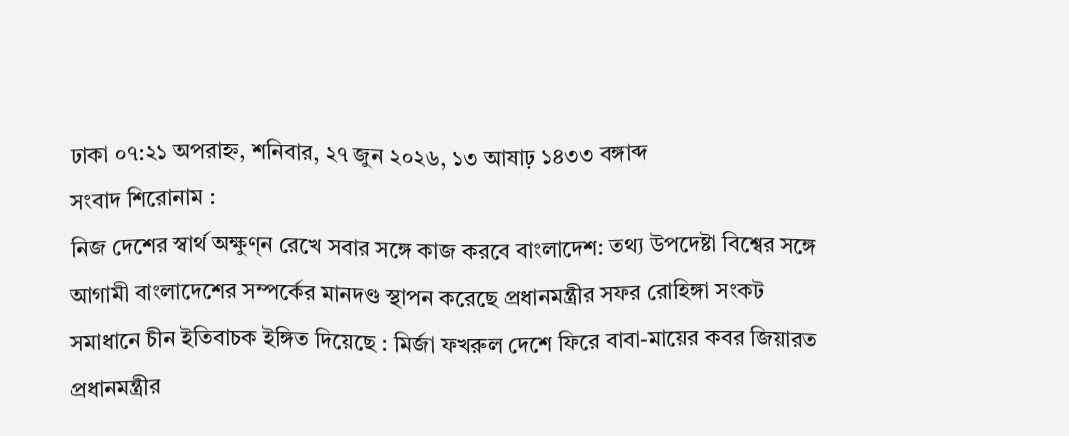ঢাকা ০৭:২১ অপরাহ্ন, শনিবার, ২৭ জুন ২০২৬, ১৩ আষাঢ় ১৪৩৩ বঙ্গাব্দ
সংবাদ শিরোনাম :
নিজ দেশের স্বার্থ অক্ষুণ্ন রেখে সবার সঙ্গে কাজ করবে বাংলাদেশ: তথ্য উপদেষ্টা বিশ্বের সঙ্গে আগামী বাংলাদেশের সম্পর্কের মানদণ্ড স্থাপন করেছে প্রধানমন্ত্রীর সফর রোহিঙ্গা সংকট সমাধানে চীন ইতিবাচক ইঙ্গিত দিয়েছে : মির্জা ফখরুল দেশে ফিরে বাবা-মায়ের কবর জিয়ারত প্রধানমন্ত্রীর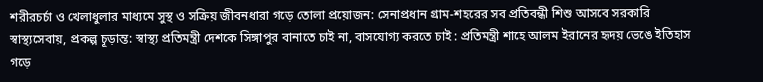শরীরচর্চা ও খেলাধুলার মাধ্যমে সুস্থ ও সক্রিয় জীবনধারা গড়ে তোলা প্রয়োজন: সেনাপ্রধান গ্রাম-শহরের সব প্রতিবন্ধী শিশু আসবে সরকারি স্বাস্থ্যসেবায়, প্রকল্প চূড়ান্ত: স্বাস্থ্য প্রতিমন্ত্রী দেশকে সিঙ্গাপুর বানাতে চাই না, বাসযোগ্য করতে চাই : প্রতিমন্ত্রী শাহে আলম ইরানের হৃদয় ভেঙে ইতিহাস গড়ে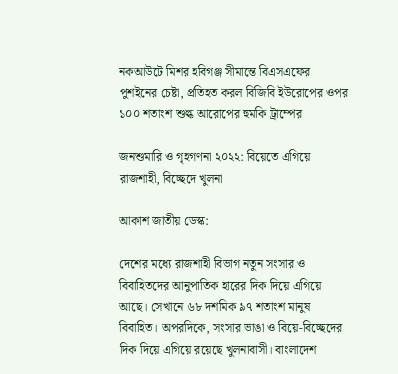নকআউটে মিশর হবিগঞ্জ সীমান্তে বিএসএফের পুশইনের চেষ্টা, প্রতিহত করল বিজিবি ইউরোপের ওপর ১০০ শতাংশ শুল্ক আরোপের হুমকি ট্রাম্পের

জনশুমারি ও গৃহগণনা ২০২২: বিয়েতে এগিয়ে রাজশাহী, বিচ্ছেদে খুলনা

আকাশ জাতীয় ডেস্ক:

দেশের মধ্যে রাজশাহী বিভাগ নতুন সংসার ও বিবাহিতদের আনুপাতিক হারের দিক দিয়ে এগিয়ে আছে। সেখানে ৬৮ দশমিক ৯৭ শতাংশ মানুষ বিবাহিত। অপরদিকে, সংসার ভাঙা ও বিয়ে-বিচ্ছেদের দিক দিয়ে এগিয়ে রয়েছে খুলনাবাসী। বাংলাদেশ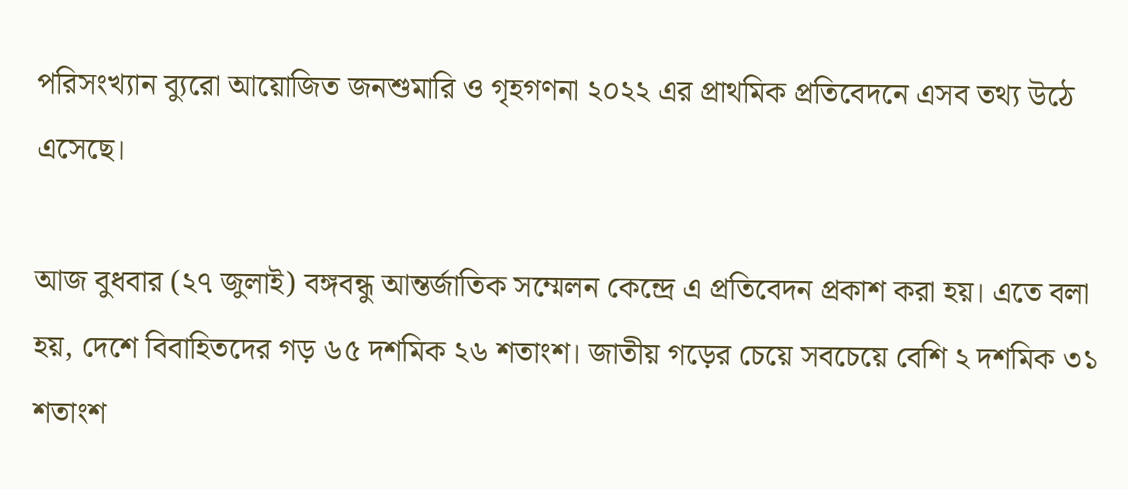পরিসংখ্যান ব্যুরো আয়োজিত জনশুমারি ও গৃহগণনা ২০২২ এর প্রাথমিক প্রতিবেদনে এসব তথ্য উঠে এসেছে।

আজ বুধবার (২৭ জুলাই) বঙ্গবন্ধু আন্তর্জাতিক সম্মেলন কেন্দ্রে এ প্রতিবেদন প্রকাশ করা হয়। এতে বলা হয়, দেশে বিবাহিতদের গড় ৬৫ দশমিক ২৬ শতাংশ। জাতীয় গড়ের চেয়ে সবচেয়ে বেশি ২ দশমিক ৩১ শতাংশ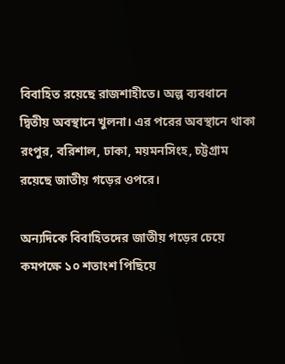বিবাহিত রয়েছে রাজশাহীতে। অল্প ব্যবধানে দ্বিতীয় অবস্থানে খুলনা। এর পরের অবস্থানে থাকা রংপুর, বরিশাল, ঢাকা, ময়মনসিংহ, চট্টগ্রাম রয়েছে জাতীয় গড়ের ওপরে।

অন্যদিকে বিবাহিতদের জাতীয় গড়ের চেয়ে কমপক্ষে ১০ শতাংশ পিছিয়ে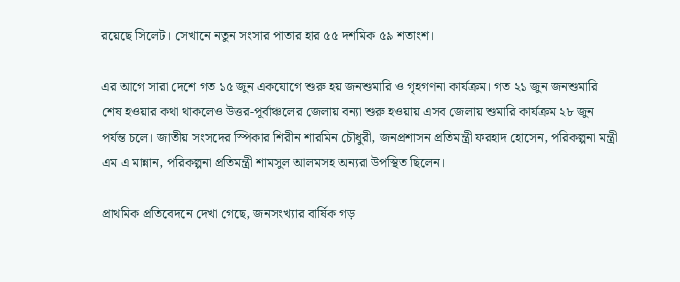রয়েছে সিলেট। সেখানে নতুন সংসার পাতার হার ৫৫ দশমিক ৫৯ শতাংশ।

এর আগে সারা দেশে গত ১৫ জুন একযোগে শুরু হয় জনশুমারি ও গৃহগণনা কার্যক্রম। গত ২১ জুন জনশুমারি শেষ হওয়ার কথা থাকলেও উত্তর-পূর্বাঞ্চলের জেলায় বন্যা শুরু হওয়ায় এসব জেলায় শুমারি কার্যক্রম ২৮ জুন পর্যন্ত চলে। জাতীয় সংসদের স্পিকার শিরীন শারমিন চৌধুরী, জনপ্রশাসন প্রতিমন্ত্রী ফরহাদ হোসেন, পরিকল্পনা মন্ত্রী এম এ মান্নান, পরিকল্পনা প্রতিমন্ত্রী শামসুল আলমসহ অন্যরা উপস্থিত ছিলেন।

প্রাথমিক প্রতিবেদনে দেখা গেছে, জনসংখ্যার বার্ষিক গড়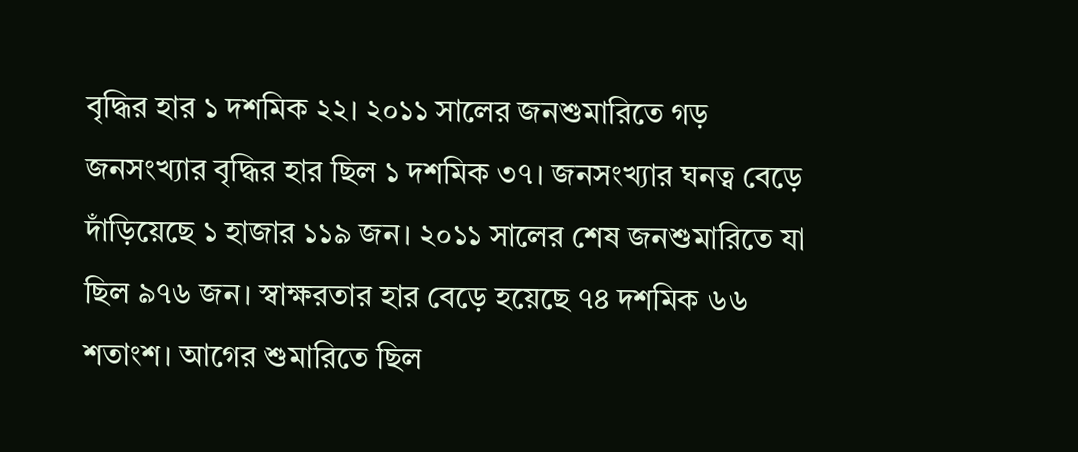বৃদ্ধির হার ১ দশমিক ২২। ২০১১ সালের জনশুমারিতে গড় জনসংখ্যার বৃদ্ধির হার ছিল ১ দশমিক ৩৭। জনসংখ্যার ঘনত্ব বেড়ে দাঁড়িয়েছে ১ হাজার ১১৯ জন। ২০১১ সালের শেষ জনশুমারিতে যা ছিল ৯৭৬ জন। স্বাক্ষরতার হার বেড়ে হয়েছে ৭৪ দশমিক ৬৬ শতাংশ। আগের শুমারিতে ছিল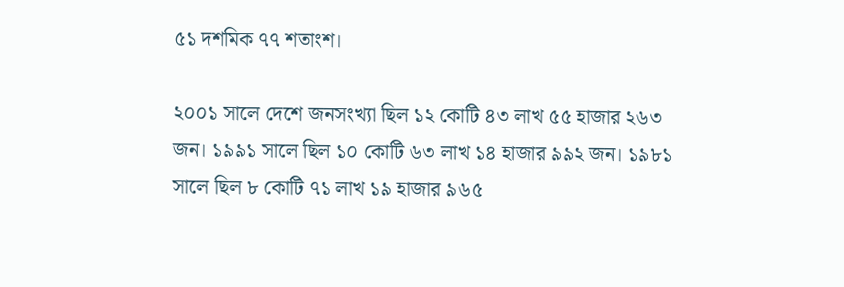৫১ দশমিক ৭৭ শতাংশ।

২০০১ সালে দেশে জনসংখ্যা ছিল ১২ কোটি ৪৩ লাখ ৫৫ হাজার ২৬৩ জন। ১৯৯১ সালে ছিল ১০ কোটি ৬৩ লাখ ১৪ হাজার ৯৯২ জন। ১৯৮১ সালে ছিল ৮ কোটি ৭১ লাখ ১৯ হাজার ৯৬৫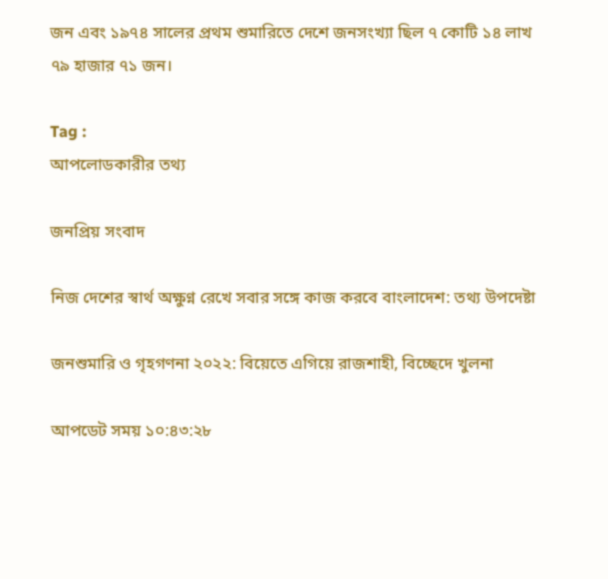জন এবং ১৯৭৪ সালের প্রথম শুমারিতে দেশে জনসংখ্যা ছিল ৭ কোটি ১৪ লাখ ৭৯ হাজার ৭১ জন।

Tag :
আপলোডকারীর তথ্য

জনপ্রিয় সংবাদ

নিজ দেশের স্বার্থ অক্ষুণ্ন রেখে সবার সঙ্গে কাজ করবে বাংলাদেশ: তথ্য উপদেষ্টা

জনশুমারি ও গৃহগণনা ২০২২: বিয়েতে এগিয়ে রাজশাহী, বিচ্ছেদে খুলনা

আপডেট সময় ১০:৪৩:২৮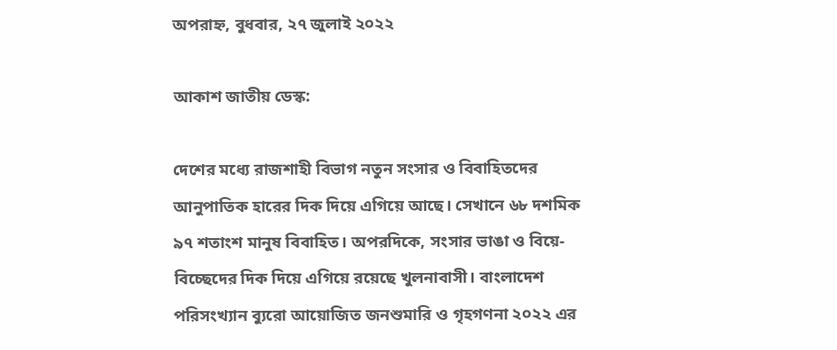অপরাহ্ন, বুধবার, ২৭ জুলাই ২০২২

আকাশ জাতীয় ডেস্ক:

দেশের মধ্যে রাজশাহী বিভাগ নতুন সংসার ও বিবাহিতদের আনুপাতিক হারের দিক দিয়ে এগিয়ে আছে। সেখানে ৬৮ দশমিক ৯৭ শতাংশ মানুষ বিবাহিত। অপরদিকে, সংসার ভাঙা ও বিয়ে-বিচ্ছেদের দিক দিয়ে এগিয়ে রয়েছে খুলনাবাসী। বাংলাদেশ পরিসংখ্যান ব্যুরো আয়োজিত জনশুমারি ও গৃহগণনা ২০২২ এর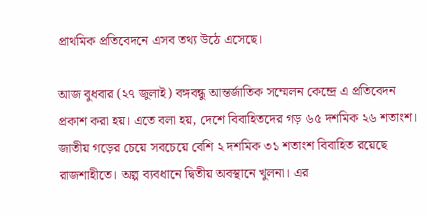প্রাথমিক প্রতিবেদনে এসব তথ্য উঠে এসেছে।

আজ বুধবার (২৭ জুলাই) বঙ্গবন্ধু আন্তর্জাতিক সম্মেলন কেন্দ্রে এ প্রতিবেদন প্রকাশ করা হয়। এতে বলা হয়, দেশে বিবাহিতদের গড় ৬৫ দশমিক ২৬ শতাংশ। জাতীয় গড়ের চেয়ে সবচেয়ে বেশি ২ দশমিক ৩১ শতাংশ বিবাহিত রয়েছে রাজশাহীতে। অল্প ব্যবধানে দ্বিতীয় অবস্থানে খুলনা। এর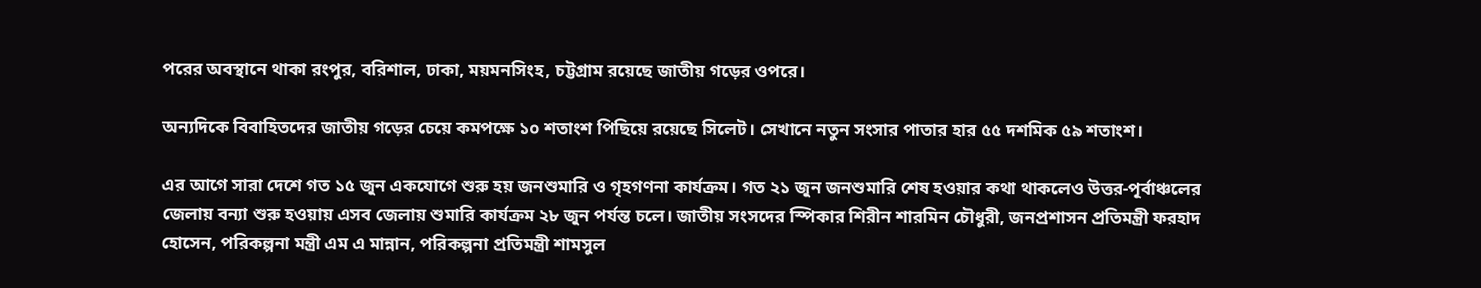পরের অবস্থানে থাকা রংপুর, বরিশাল, ঢাকা, ময়মনসিংহ, চট্টগ্রাম রয়েছে জাতীয় গড়ের ওপরে।

অন্যদিকে বিবাহিতদের জাতীয় গড়ের চেয়ে কমপক্ষে ১০ শতাংশ পিছিয়ে রয়েছে সিলেট। সেখানে নতুন সংসার পাতার হার ৫৫ দশমিক ৫৯ শতাংশ।

এর আগে সারা দেশে গত ১৫ জুন একযোগে শুরু হয় জনশুমারি ও গৃহগণনা কার্যক্রম। গত ২১ জুন জনশুমারি শেষ হওয়ার কথা থাকলেও উত্তর-পূর্বাঞ্চলের জেলায় বন্যা শুরু হওয়ায় এসব জেলায় শুমারি কার্যক্রম ২৮ জুন পর্যন্ত চলে। জাতীয় সংসদের স্পিকার শিরীন শারমিন চৌধুরী, জনপ্রশাসন প্রতিমন্ত্রী ফরহাদ হোসেন, পরিকল্পনা মন্ত্রী এম এ মান্নান, পরিকল্পনা প্রতিমন্ত্রী শামসুল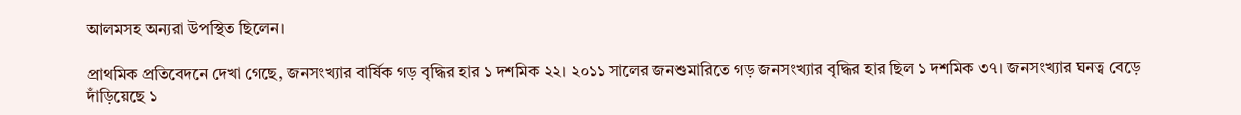আলমসহ অন্যরা উপস্থিত ছিলেন।

প্রাথমিক প্রতিবেদনে দেখা গেছে, জনসংখ্যার বার্ষিক গড় বৃদ্ধির হার ১ দশমিক ২২। ২০১১ সালের জনশুমারিতে গড় জনসংখ্যার বৃদ্ধির হার ছিল ১ দশমিক ৩৭। জনসংখ্যার ঘনত্ব বেড়ে দাঁড়িয়েছে ১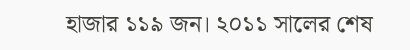হাজার ১১৯ জন। ২০১১ সালের শেষ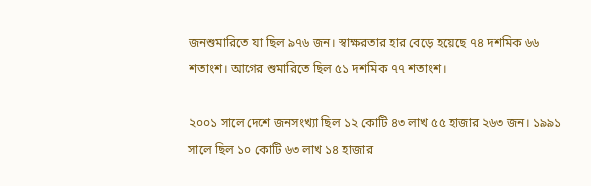জনশুমারিতে যা ছিল ৯৭৬ জন। স্বাক্ষরতার হার বেড়ে হয়েছে ৭৪ দশমিক ৬৬ শতাংশ। আগের শুমারিতে ছিল ৫১ দশমিক ৭৭ শতাংশ।

২০০১ সালে দেশে জনসংখ্যা ছিল ১২ কোটি ৪৩ লাখ ৫৫ হাজার ২৬৩ জন। ১৯৯১ সালে ছিল ১০ কোটি ৬৩ লাখ ১৪ হাজার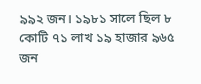৯৯২ জন। ১৯৮১ সালে ছিল ৮ কোটি ৭১ লাখ ১৯ হাজার ৯৬৫ জন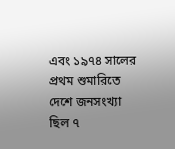এবং ১৯৭৪ সালের প্রথম শুমারিতে দেশে জনসংখ্যা ছিল ৭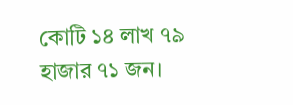কোটি ১৪ লাখ ৭৯ হাজার ৭১ জন।